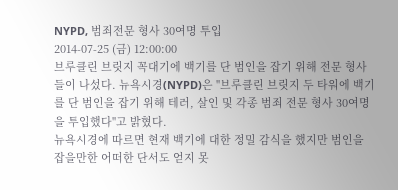NYPD, 범죄전문 형사 30여명 투입
2014-07-25 (금) 12:00:00
브루클린 브릿지 꼭대기에 백기를 단 범인을 잡기 위해 전문 형사들이 나섰다. 뉴욕시경(NYPD)은 "브루클린 브릿지 두 타워에 백기를 단 범인을 잡기 위해 테러, 살인 및 각종 범죄 전문 형사 30여명을 투입했다"고 밝혔다.
뉴욕시경에 따르면 현재 백기에 대한 정밀 감식을 했지만 범인을 잡을만한 어떠한 단서도 얻지 못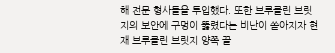해 전문 형사들을 투입했다. 또한 브루클린 브릿지의 보안에 구멍이 뚫렸다는 비난이 쏟아지자 현재 브루클린 브릿지 양쪽 끝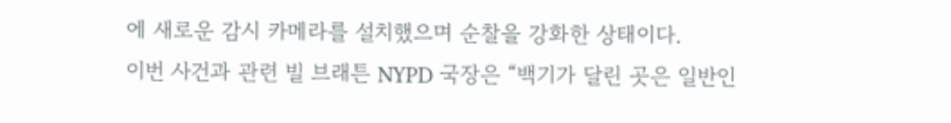에 새로운 감시 카메라를 설치했으며 순찰을 강화한 상태이다.
이번 사건과 관련 빌 브래튼 NYPD 국장은 “백기가 달린 곳은 일반인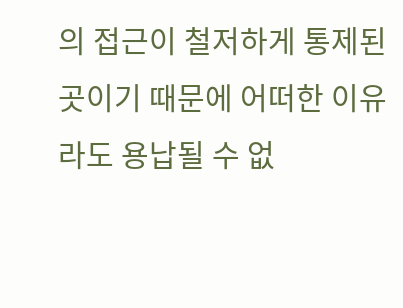의 접근이 철저하게 통제된 곳이기 때문에 어떠한 이유라도 용납될 수 없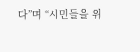다”며 “시민들을 위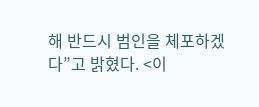해 반드시 범인을 체포하겠다”고 밝혔다. <이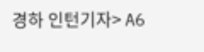경하 인턴기자> A6